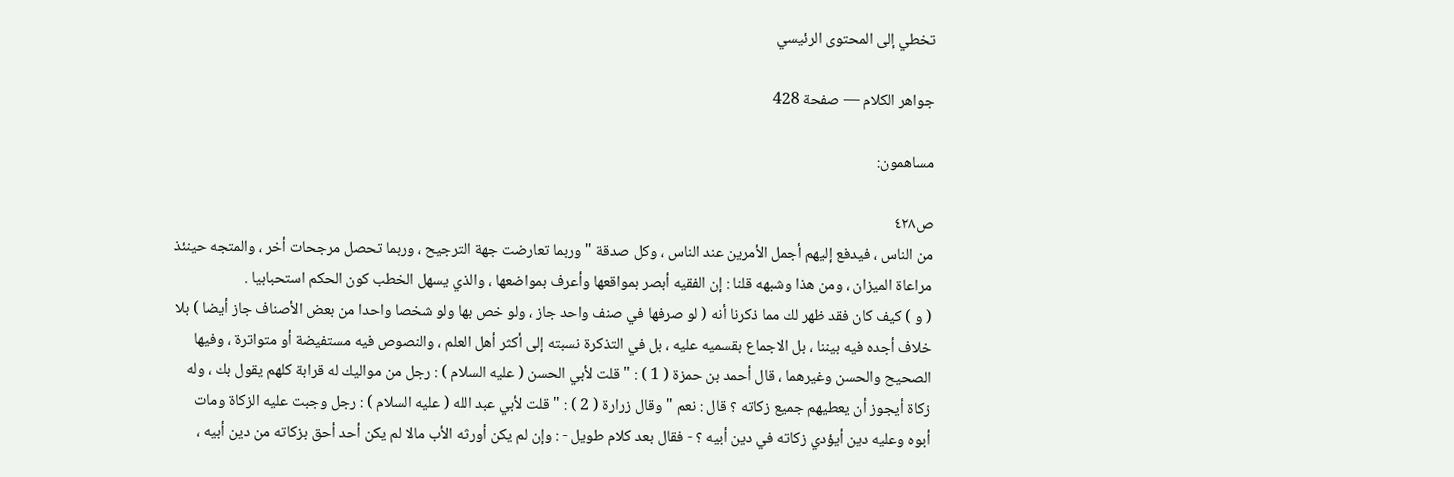تخطي إلى المحتوى الرئيسي

جواهر الكلام — صفحة 428

مساهمون:

ص٤٢٨
من الناس ، فيدفع إليهم أجمل الأمرين عند الناس ، وكل صدقة " وربما تعارضت جهة الترجيح ، وربما تحصل مرجحات أخر ، والمتجه حينئذ مراعاة الميزان ، ومن هذا وشبهه قلنا : إن الفقيه أبصر بمواقعها وأعرف بمواضعها ، والذي يسهل الخطب كون الحكم استحبابيا .
( و ) كيف كان فقد ظهر لك مما ذكرنا أنه ( لو صرفها في صنف واحد جاز ، ولو خص بها ولو شخصا واحدا من بعض الأصناف جاز أيضا ) بلا خلاف أجده فيه بيننا ، بل الاجماع بقسميه عليه ، بل في التذكرة نسبته إلى أكثر أهل العلم ، والنصوص فيه مستفيضة أو متواترة ، وفيها الصحيح والحسن وغيرهما ، قال أحمد بن حمزة ( 1 ) : " قلت لأبي الحسن ( عليه السلام ) : رجل من مواليك له قرابة كلهم يقول بك ، وله زكاة أيجوز أن يعطيهم جميع زكاته ؟ قال : نعم " وقال زرارة ( 2 ) : " قلت لأبي عبد الله ( عليه السلام ) : رجل وجبت عليه الزكاة ومات أبوه وعليه دين أيؤدي زكاته في دين أبيه ؟ - فقال بعد كلام طويل - : وإن لم يكن أورثه الأب مالا لم يكن أحد أحق بزكاته من دين أبيه ،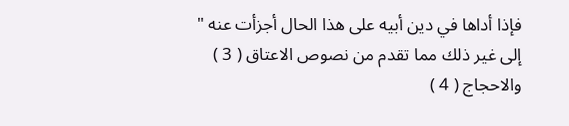فإذا أداها في دين أبيه على هذا الحال أجزأت عنه " إلى غير ذلك مما تقدم من نصوص الاعتاق ( 3 ) والاحجاج ( 4 )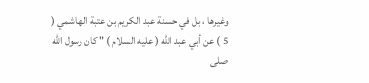وغيرها ، بل في حسنة عبد الكريم بن عتبة الهاشمي ( 5 ) عن أبي عبد الله ( عليه السلام ) " كان رسول الله صلى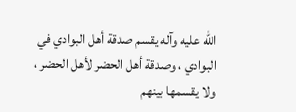الله عليه وآله يقسم صدقة أهل البوادي في البوادي ، وصدقة أهل الحضر لأهل الحضر ، ولا يقسمها بينهم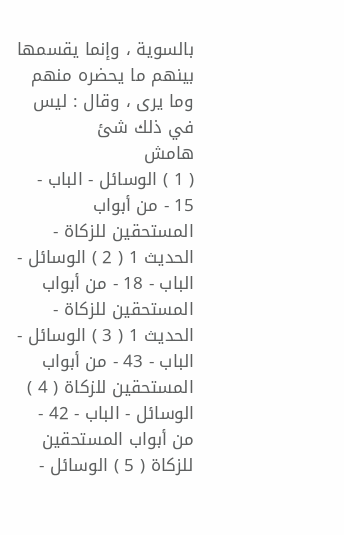بالسوية ، وإنما يقسمها بينهم ما يحضره منهم وما يرى ، وقال : ليس في ذلك شئ
هامش
( 1 ) الوسائل - الباب - 15 - من أبواب المستحقين للزكاة - الحديث 1 ( 2 ) الوسائل - الباب - 18 - من أبواب المستحقين للزكاة - الحديث 1 ( 3 ) الوسائل - الباب - 43 - من أبواب المستحقين للزكاة ( 4 ) الوسائل - الباب - 42 - من أبواب المستحقين للزكاة ( 5 ) الوسائل -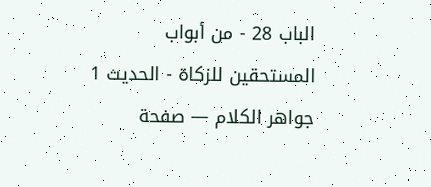الباب 28 - من أبواب المستحقين للزكاة - الحديث 1
جواهر الكلام — صفحة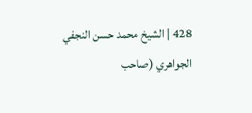428 | الشيخ محمد حسن النجفي الجواهري (صاحب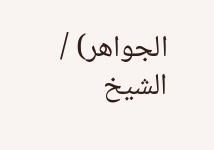الجواهر) / الشيخ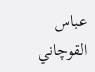عباس القوچاني